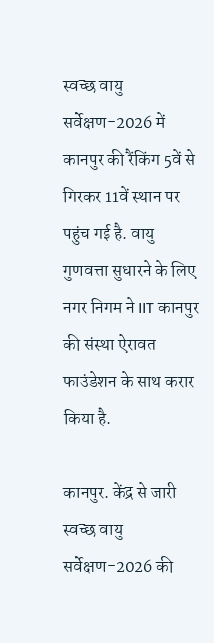स्वच्छ वायु सर्वेक्षण-2026 में कानपुर की रैंकिंग 5वें से गिरकर 11वें स्थान पर पहुंच गई है. वायु गुणवत्ता सुधारने के लिए नगर निगम ने IIT कानपुर की संस्था ऐरावत फाउंडेशन के साथ करार किया है.

कानपुर. केंद्र से जारी स्वच्छ वायु सर्वेक्षण-2026 की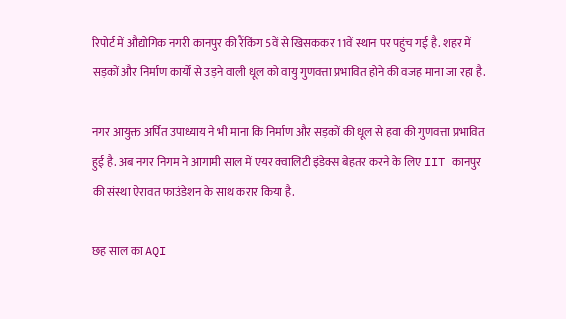रिपोर्ट में औद्योगिक नगरी कानपुर की रैंकिंग 5वें से खिसककर 11वें स्थान पर पहुंच गई है. शहर में सड़कों और निर्माण कार्यों से उड़ने वाली धूल को वायु गुणवत्ता प्रभावित होने की वजह माना जा रहा है.

नगर आयुक्त अर्पित उपाध्याय ने भी माना कि निर्माण और सड़कों की धूल से हवा की गुणवत्ता प्रभावित हुई है. अब नगर निगम ने आगामी साल में एयर क्वालिटी इंडेक्स बेहतर करने के लिए IIT कानपुर की संस्था ऐरावत फाउंडेशन के साथ करार किया है.

छह साल का AQI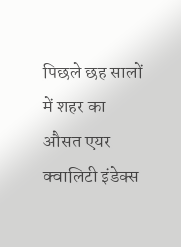पिछले छह सालों में शहर का औसत एयर क्वालिटी इंडेक्स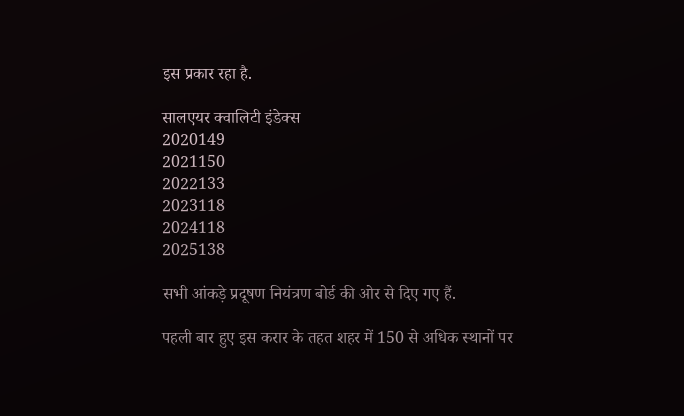इस प्रकार रहा है.

सालएयर क्वालिटी इंडेक्स
2020149
2021150
2022133
2023118
2024118
2025138

सभी आंकड़े प्रदूषण नियंत्रण बोर्ड की ओर से दिए गए हैं.

पहली बार हुए इस करार के तहत शहर में 150 से अधिक स्थानों पर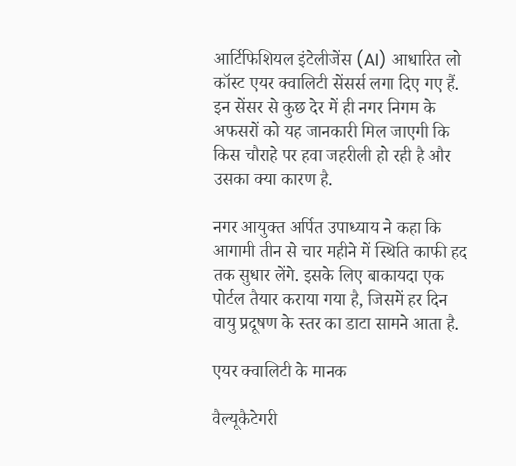आर्टिफिशियल इंटेलीजेंस (AI) आधारित लो कॉस्ट एयर क्वालिटी सेंसर्स लगा दिए गए हैं. इन सेंसर से कुछ देर में ही नगर निगम के अफसरों को यह जानकारी मिल जाएगी कि किस चौराहे पर हवा जहरीली हो रही है और उसका क्या कारण है.

नगर आयुक्त अर्पित उपाध्याय ने कहा कि आगामी तीन से चार महीने में स्थिति काफी हद तक सुधार लेंगे. इसके लिए बाकायदा एक पोर्टल तैयार कराया गया है, जिसमें हर दिन वायु प्रदूषण के स्तर का डाटा सामने आता है.

एयर क्वालिटी के मानक

वैल्यूकैटेगरी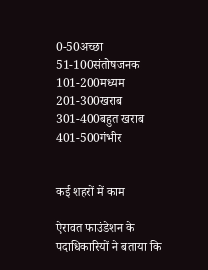0-50अच्छा
51-100संतोषजनक
101-200मध्यम
201-300खराब
301-400बहुत खराब
401-500गंभीर


कई शहरों में काम

ऐरावत फाउंडेशन के पदाधिकारियों ने बताया कि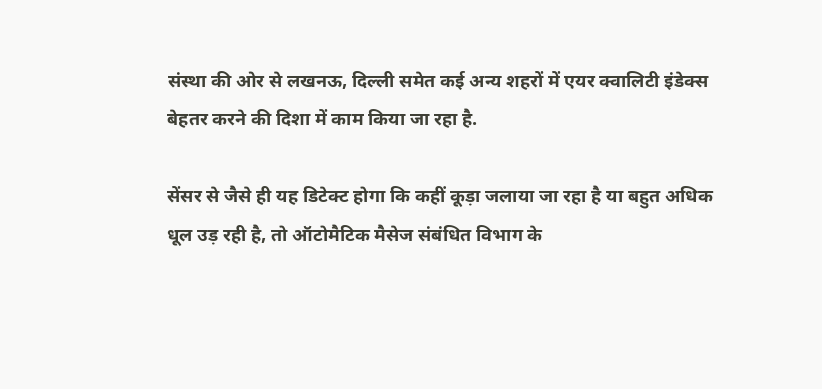संस्था की ओर से लखनऊ, दिल्ली समेत कई अन्य शहरों में एयर क्वालिटी इंडेक्स बेहतर करने की दिशा में काम किया जा रहा है.

सेंसर से जैसे ही यह डिटेक्ट होगा कि कहीं कूड़ा जलाया जा रहा है या बहुत अधिक धूल उड़ रही है, तो ऑटोमैटिक मैसेज संबंधित विभाग के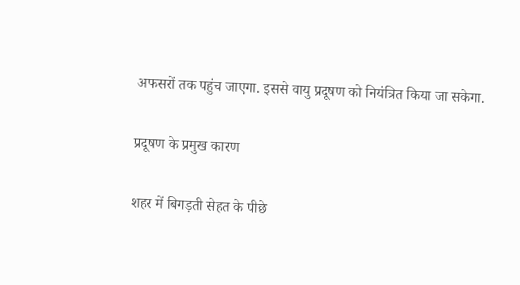अफसरों तक पहुंच जाएगा. इससे वायु प्रदूषण को नियंत्रित किया जा सकेगा.

प्रदूषण के प्रमुख कारण

शहर में बिगड़ती सेहत के पीछे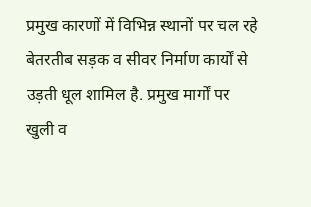प्रमुख कारणों में विभिन्न स्थानों पर चल रहे बेतरतीब सड़क व सीवर निर्माण कार्यों से उड़ती धूल शामिल है. प्रमुख मार्गों पर खुली व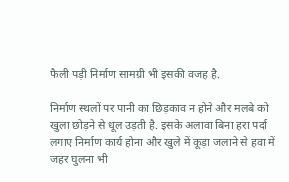फैली पड़ी निर्माण सामग्री भी इसकी वजह है.

निर्माण स्थलों पर पानी का छिड़काव न होने और मलबे को खुला छोड़ने से धूल उड़ती है. इसके अलावा बिना हरा पर्दा लगाए निर्माण कार्य होना और खुले में कूड़ा जलाने से हवा में जहर घुलना भी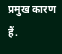प्रमुख कारण हैं.